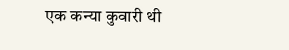एक कन्या कुवारी थी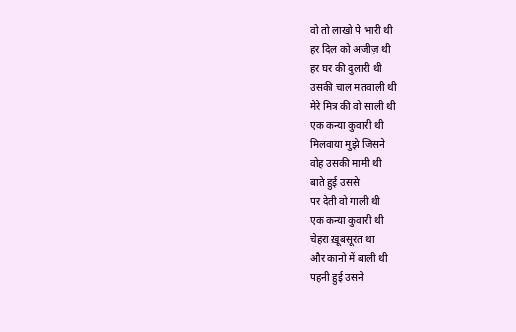वो तो लाखो पे भारी थी
हर दिल को अजीज़ थी
हर घर की दुलारी थी
उसकी चाल मतवाली थी
मेरे मित्र की वो साली थी
एक कन्या कुवारी थी
मिलवाया मुझे जिसने
वोह उसकी मामी थी
बाते हुई उससे
पर देती वो गाली थी
एक कन्या कुवारी थी
चेहरा ख़ूबसूरत था
और कानो में बाली थी
पहनी हुई उसने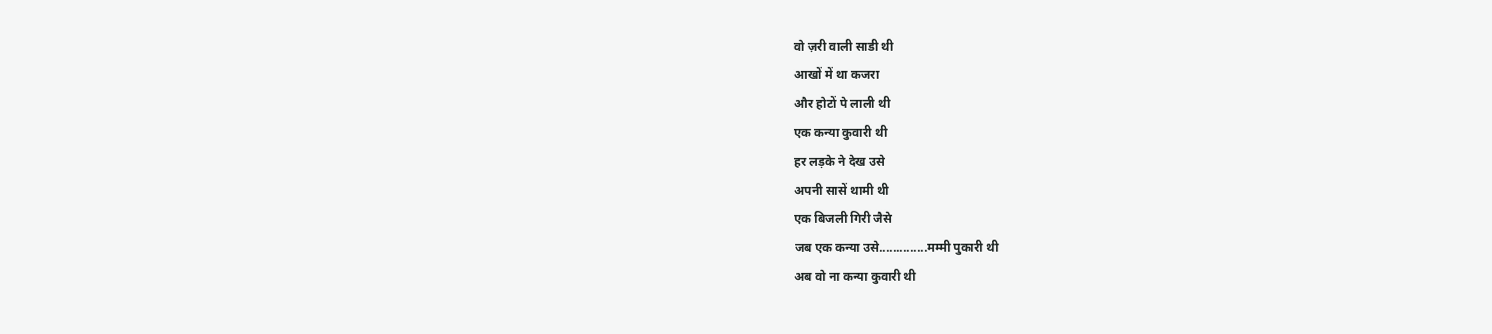वो ज़री वाली साडी थी
आखों में था कजरा
और होटों पे लाली थी
एक कन्या कुवारी थी
हर लड़के ने देख उसे
अपनी सासें थामी थी
एक बिजली गिरी जैसे
जब एक कन्या उसे..............मम्मी पुकारी थी
अब वो ना कन्या कुवारी थी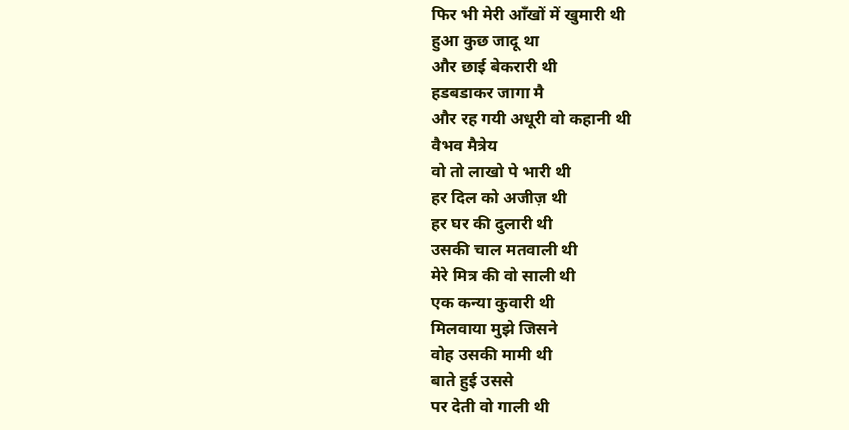फिर भी मेरी आँखों में खुमारी थी
हुआ कुछ जादू था
और छाई बेकरारी थी
हडबडाकर जागा मै
और रह गयी अधूरी वो कहानी थी
वैभव मैत्रेय
वो तो लाखो पे भारी थी
हर दिल को अजीज़ थी
हर घर की दुलारी थी
उसकी चाल मतवाली थी
मेरे मित्र की वो साली थी
एक कन्या कुवारी थी
मिलवाया मुझे जिसने
वोह उसकी मामी थी
बाते हुई उससे
पर देती वो गाली थी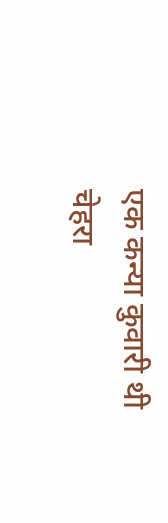एक कन्या कुवारी थी
चेहरा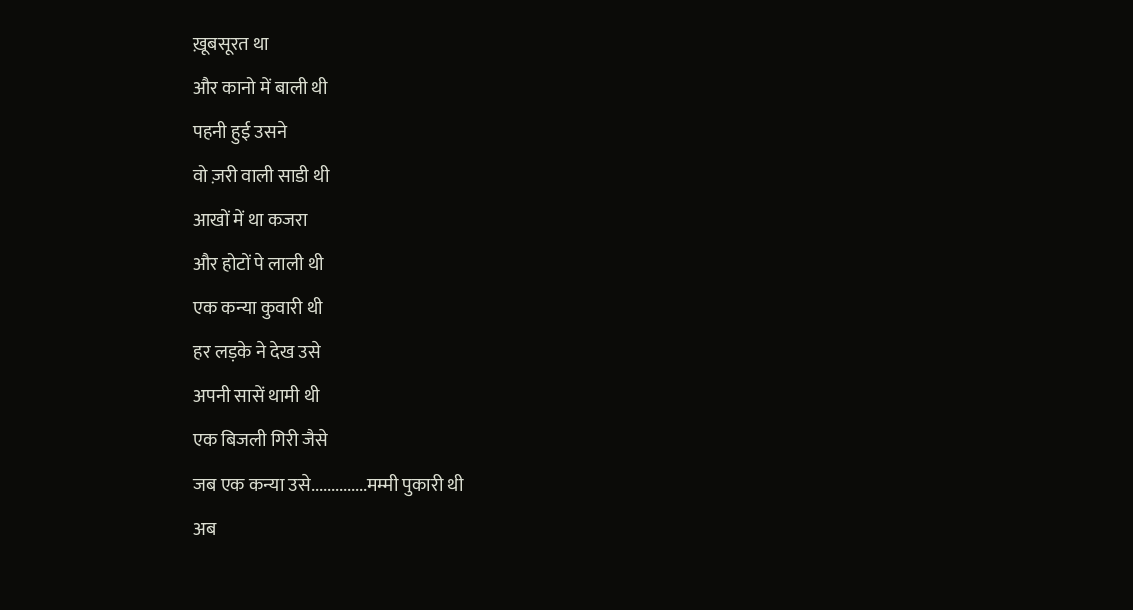ख़ूबसूरत था
और कानो में बाली थी
पहनी हुई उसने
वो ज़री वाली साडी थी
आखों में था कजरा
और होटों पे लाली थी
एक कन्या कुवारी थी
हर लड़के ने देख उसे
अपनी सासें थामी थी
एक बिजली गिरी जैसे
जब एक कन्या उसे..............मम्मी पुकारी थी
अब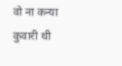वो ना कन्या कुवारी थी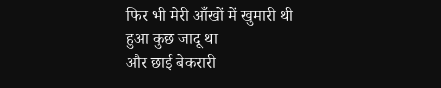फिर भी मेरी आँखों में खुमारी थी
हुआ कुछ जादू था
और छाई बेकरारी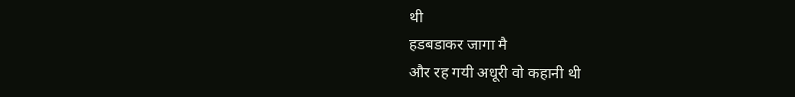थी
हडबडाकर जागा मै
और रह गयी अधूरी वो कहानी थी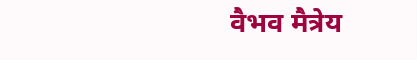वैभव मैत्रेय